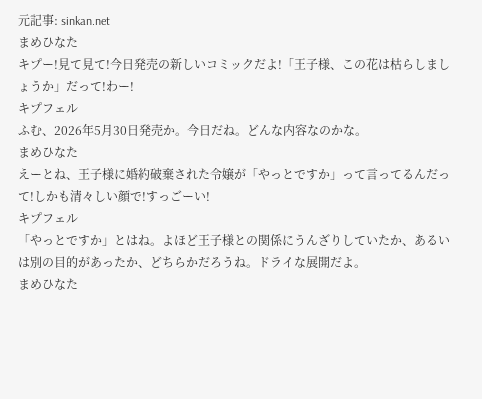元記事: sinkan.net
まめひなた
キプー!見て見て!今日発売の新しいコミックだよ!「王子様、この花は枯らしましょうか」だって!わー!
キプフェル
ふむ、2026年5月30日発売か。今日だね。どんな内容なのかな。
まめひなた
えーとね、王子様に婚約破棄された令嬢が「やっとですか」って言ってるんだって!しかも清々しい顔で!すっごーい!
キプフェル
「やっとですか」とはね。よほど王子様との関係にうんざりしていたか、あるいは別の目的があったか、どちらかだろうね。ドライな展開だよ。
まめひなた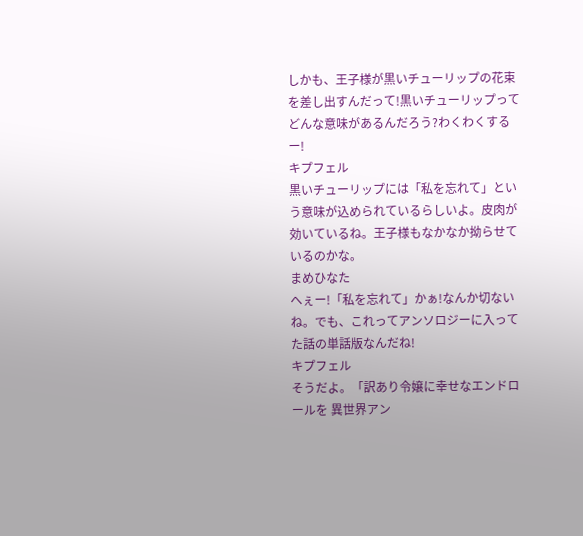しかも、王子様が黒いチューリップの花束を差し出すんだって!黒いチューリップってどんな意味があるんだろう?わくわくするー!
キプフェル
黒いチューリップには「私を忘れて」という意味が込められているらしいよ。皮肉が効いているね。王子様もなかなか拗らせているのかな。
まめひなた
へぇー!「私を忘れて」かぁ!なんか切ないね。でも、これってアンソロジーに入ってた話の単話版なんだね!
キプフェル
そうだよ。「訳あり令嬢に幸せなエンドロールを 異世界アン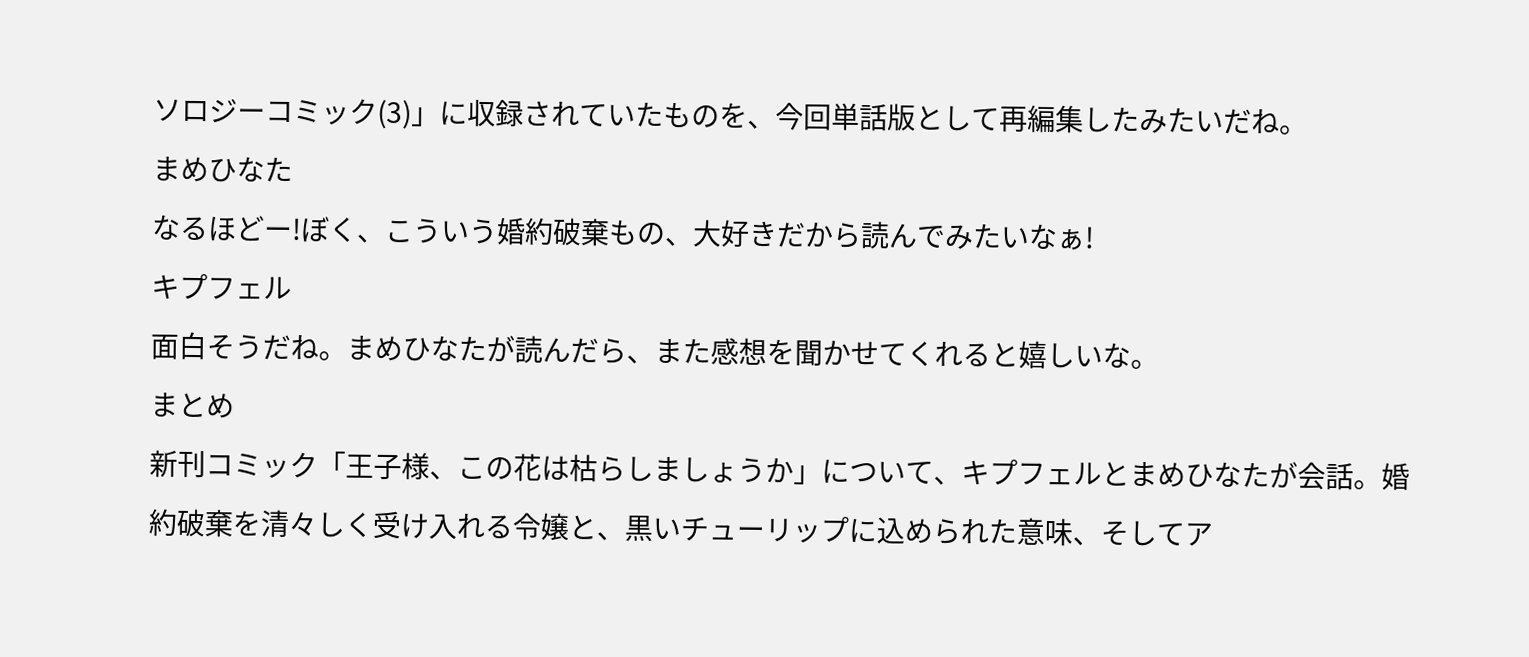ソロジーコミック(3)」に収録されていたものを、今回単話版として再編集したみたいだね。
まめひなた
なるほどー!ぼく、こういう婚約破棄もの、大好きだから読んでみたいなぁ!
キプフェル
面白そうだね。まめひなたが読んだら、また感想を聞かせてくれると嬉しいな。
まとめ
新刊コミック「王子様、この花は枯らしましょうか」について、キプフェルとまめひなたが会話。婚約破棄を清々しく受け入れる令嬢と、黒いチューリップに込められた意味、そしてア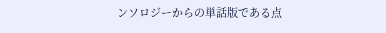ンソロジーからの単話版である点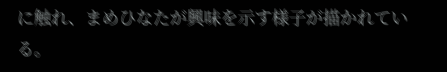に触れ、まめひなたが興味を示す様子が描かれている。